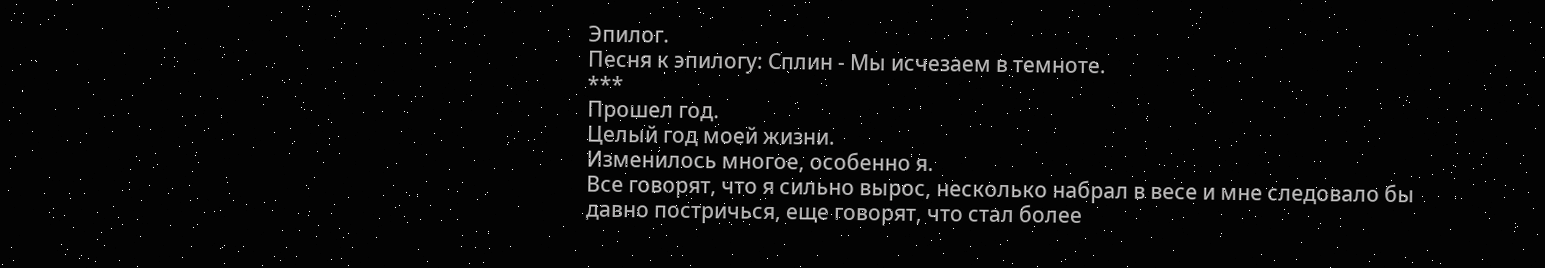Эпилог.
Песня к эпилогу: Сплин - Мы исчезаем в темноте.
***
Прошел год.
Целый год моей жизни.
Изменилось многое, особенно я.
Все говорят, что я сильно вырос, несколько набрал в весе и мне следовало бы давно постричься, еще говорят, что стал более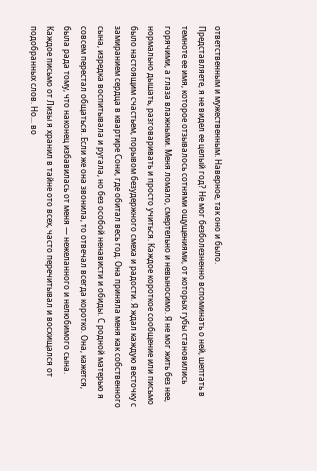ответственным и мужественным. Наверное, так оно и было.
Представляете, я не видел ее целый год? Не мог безболезненно вспоминать о ней, шептать в темноте ее имя, которое отзывалось сотнями ощущениями, от которых губы становились горячими, а глаза влажными. Меня ломало, смертельно и невыносимо. Я не мог жить без нее, нормально дышать, разговаривать и просто учиться. Каждое короткое сообщение или письмо было настоящим счастьем, порывом безудержного смеха и радости. Я ждал каждую весточку с замиранием сердца в квартире Сони, где обитал весь год. Она приняла меня как собственного сына, изредка воспитывала и ругала, но без особой ненависти и обиды. С родной матерью я совсем перестал общаться. Если же она звонила, то отвечал всегда коротко. Она, кажется, была рада тому, что наконец избавилась от меня — нежеланного и нелюбимого сына.
Каждое письмо от Лизы я хранил в тайне ото всех, часто перечитывал и восхищался от подобранных слов. Но... во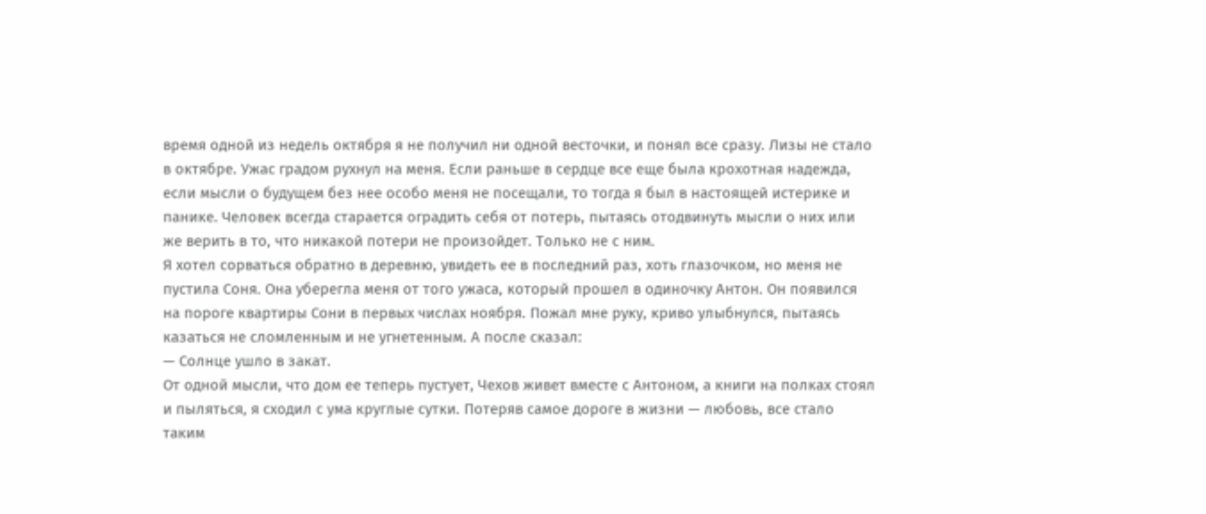время одной из недель октября я не получил ни одной весточки, и понял все сразу. Лизы не стало в октябре. Ужас градом рухнул на меня. Если раньше в сердце все еще была крохотная надежда, если мысли о будущем без нее особо меня не посещали, то тогда я был в настоящей истерике и панике. Человек всегда старается оградить себя от потерь, пытаясь отодвинуть мысли о них или же верить в то, что никакой потери не произойдет. Только не с ним.
Я хотел сорваться обратно в деревню, увидеть ее в последний раз, хоть глазочком, но меня не пустила Соня. Она уберегла меня от того ужаса, который прошел в одиночку Антон. Он появился на пороге квартиры Сони в первых числах ноября. Пожал мне руку, криво улыбнулся, пытаясь казаться не сломленным и не угнетенным. А после сказал:
— Солнце ушло в закат.
От одной мысли, что дом ее теперь пустует, Чехов живет вместе с Антоном, а книги на полках стоял и пыляться, я сходил с ума круглые сутки. Потеряв самое дороге в жизни — любовь, все стало таким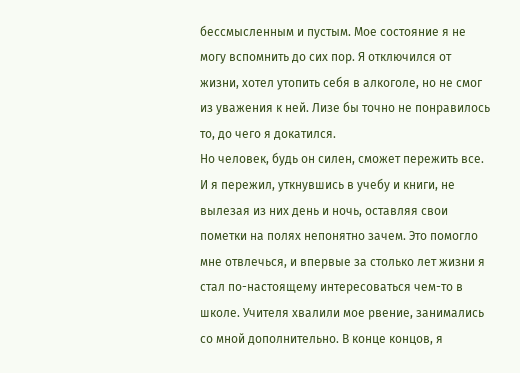бессмысленным и пустым. Мое состояние я не могу вспомнить до сих пор. Я отключился от жизни, хотел утопить себя в алкоголе, но не смог из уважения к ней. Лизе бы точно не понравилось то, до чего я докатился.
Но человек, будь он силен, сможет пережить все.
И я пережил, уткнувшись в учебу и книги, не вылезая из них день и ночь, оставляя свои пометки на полях непонятно зачем. Это помогло мне отвлечься, и впервые за столько лет жизни я стал по-настоящему интересоваться чем-то в школе. Учителя хвалили мое рвение, занимались со мной дополнительно. В конце концов, я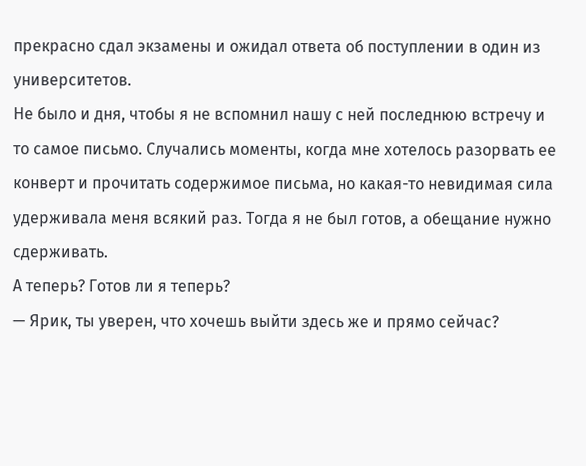прекрасно сдал экзамены и ожидал ответа об поступлении в один из университетов.
Не было и дня, чтобы я не вспомнил нашу с ней последнюю встречу и то самое письмо. Случались моменты, когда мне хотелось разорвать ее конверт и прочитать содержимое письма, но какая-то невидимая сила удерживала меня всякий раз. Тогда я не был готов, а обещание нужно сдерживать.
А теперь? Готов ли я теперь?
— Ярик, ты уверен, что хочешь выйти здесь же и прямо сейчас?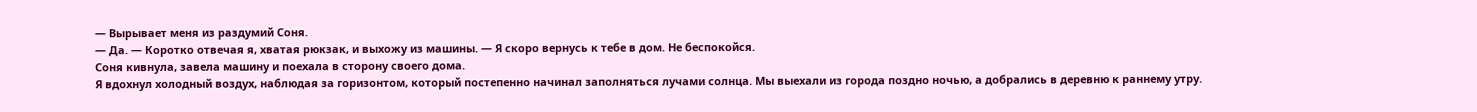— Вырывает меня из раздумий Соня.
— Да. — Коротко отвечая я, хватая рюкзак, и выхожу из машины. — Я скоро вернусь к тебе в дом. Не беспокойся.
Соня кивнула, завела машину и поехала в сторону своего дома.
Я вдохнул холодный воздух, наблюдая за горизонтом, который постепенно начинал заполняться лучами солнца. Мы выехали из города поздно ночью, а добрались в деревню к раннему утру.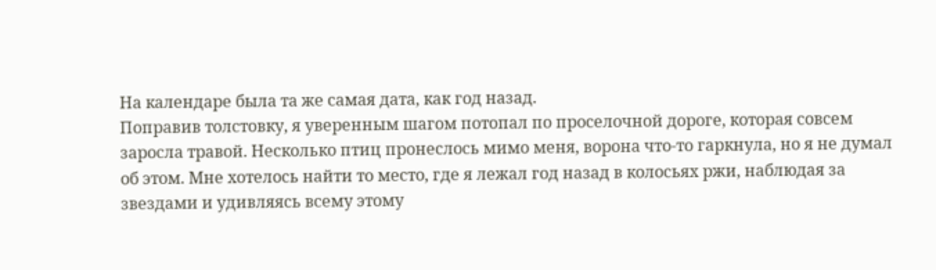На календаре была та же самая дата, как год назад.
Поправив толстовку, я уверенным шагом потопал по проселочной дороге, которая совсем заросла травой. Несколько птиц пронеслось мимо меня, ворона что-то гаркнула, но я не думал об этом. Мне хотелось найти то место, где я лежал год назад в колосьях ржи, наблюдая за звездами и удивляясь всему этому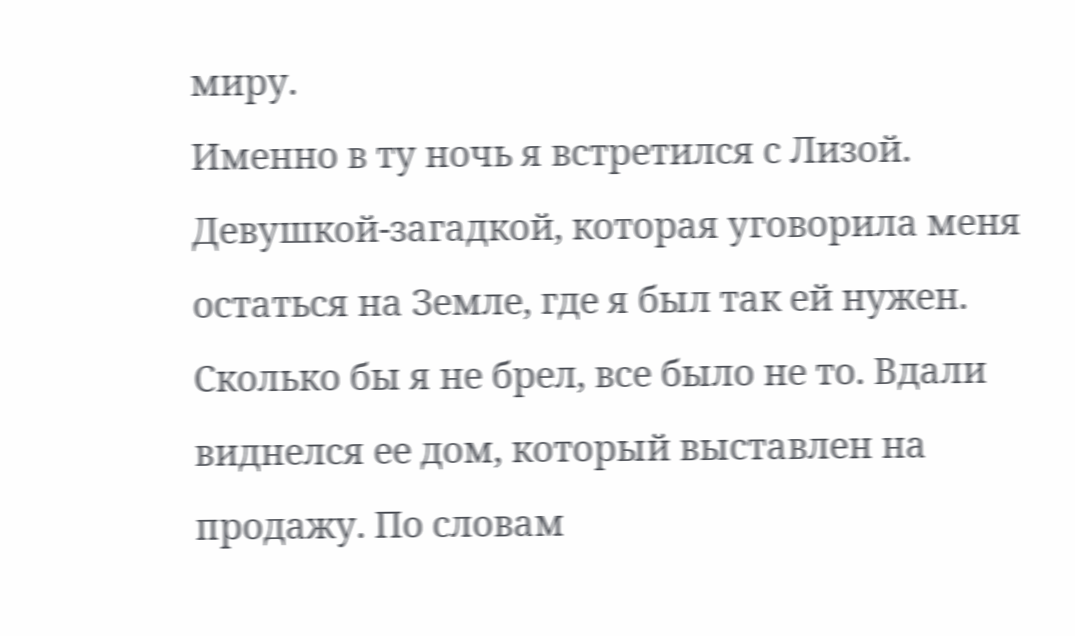миру.
Именно в ту ночь я встретился с Лизой. Девушкой-загадкой, которая уговорила меня остаться на Земле, где я был так ей нужен.
Сколько бы я не брел, все было не то. Вдали виднелся ее дом, который выставлен на продажу. По словам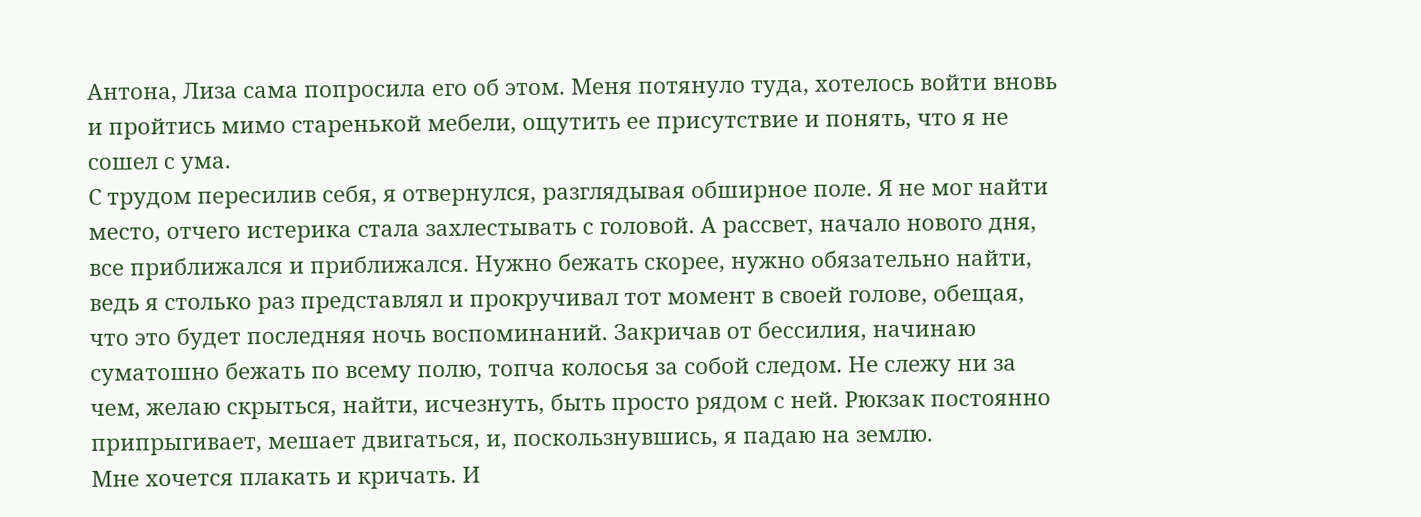Антона, Лиза сама попросила его об этом. Меня потянуло туда, хотелось войти вновь и пройтись мимо старенькой мебели, ощутить ее присутствие и понять, что я не сошел с ума.
С трудом пересилив себя, я отвернулся, разглядывая обширное поле. Я не мог найти место, отчего истерика стала захлестывать с головой. А рассвет, начало нового дня, все приближался и приближался. Нужно бежать скорее, нужно обязательно найти, ведь я столько раз представлял и прокручивал тот момент в своей голове, обещая, что это будет последняя ночь воспоминаний. Закричав от бессилия, начинаю суматошно бежать по всему полю, топча колосья за собой следом. Не слежу ни за чем, желаю скрыться, найти, исчезнуть, быть просто рядом с ней. Рюкзак постоянно припрыгивает, мешает двигаться, и, поскользнувшись, я падаю на землю.
Мне хочется плакать и кричать. И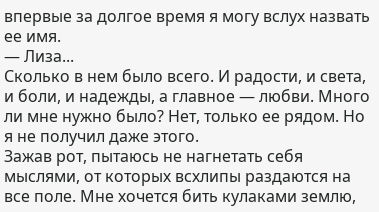впервые за долгое время я могу вслух назвать ее имя.
— Лиза...
Сколько в нем было всего. И радости, и света, и боли, и надежды, а главное — любви. Много ли мне нужно было? Нет, только ее рядом. Но я не получил даже этого.
Зажав рот, пытаюсь не нагнетать себя мыслями, от которых всхлипы раздаются на все поле. Мне хочется бить кулаками землю,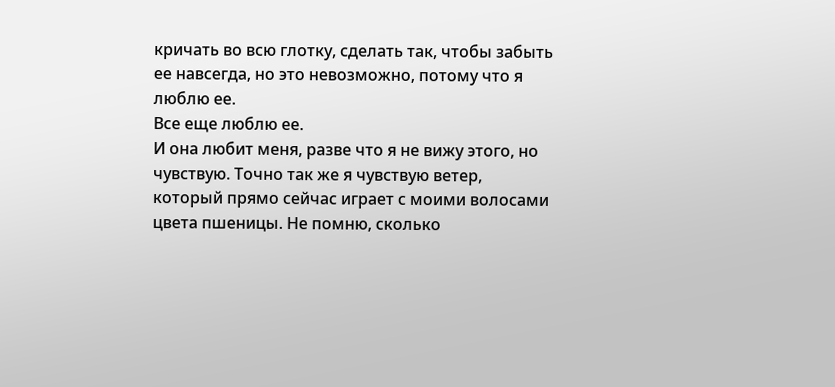кричать во всю глотку, сделать так, чтобы забыть ее навсегда, но это невозможно, потому что я люблю ее.
Все еще люблю ее.
И она любит меня, разве что я не вижу этого, но чувствую. Точно так же я чувствую ветер, который прямо сейчас играет с моими волосами цвета пшеницы. Не помню, сколько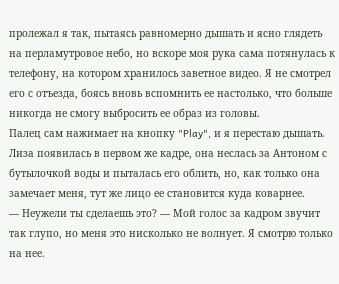пролежал я так, пытаясь равномерно дышать и ясно глядеть на перламутровое небо, но вскоре моя рука сама потянулась к телефону, на котором хранилось заветное видео. Я не смотрел его с отъезда, боясь вновь вспомнить ее настолько, что больше никогда не смогу выбросить ее образ из головы.
Палец сам нажимает на кнопку "Play", и я перестаю дышать.
Лиза появилась в первом же кадре, она неслась за Антоном с бутылочкой воды и пыталась его облить, но, как только она замечает меня, тут же лицо ее становится куда коварнее.
— Неужели ты сделаешь это? — Мой голос за кадром звучит так глупо, но меня это нисколько не волнует. Я смотрю только на нее.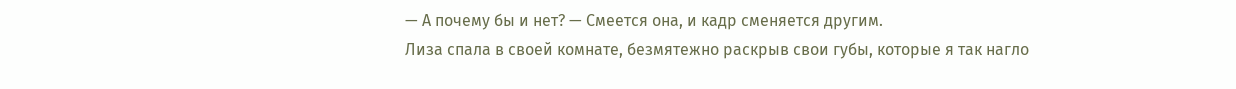— А почему бы и нет? — Смеется она, и кадр сменяется другим.
Лиза спала в своей комнате, безмятежно раскрыв свои губы, которые я так нагло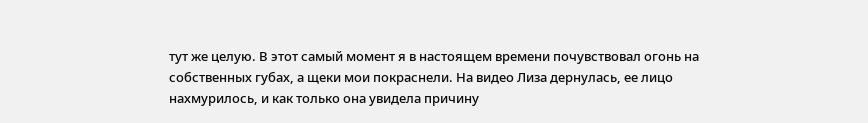тут же целую. В этот самый момент я в настоящем времени почувствовал огонь на собственных губах, а щеки мои покраснели. На видео Лиза дернулась, ее лицо нахмурилось, и как только она увидела причину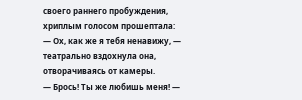своего раннего пробуждения, хриплым голосом прошептала:
— Ох, как же я тебя ненавижу, — театрально вздохнула она, отворачиваясь от камеры.
— Брось! Ты же любишь меня! —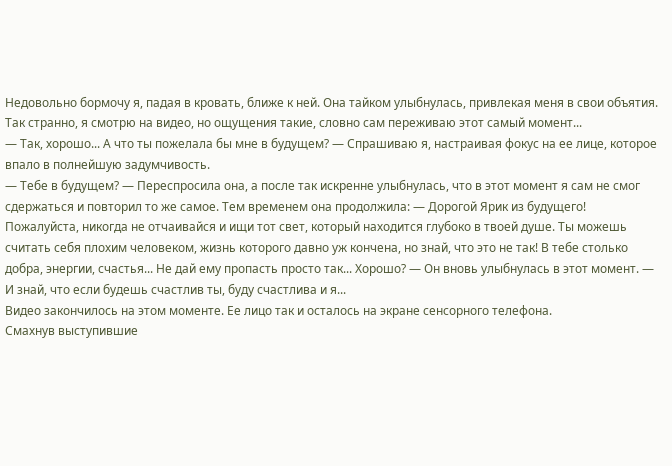Недовольно бормочу я, падая в кровать, ближе к ней. Она тайком улыбнулась, привлекая меня в свои объятия.
Так странно, я смотрю на видео, но ощущения такие, словно сам переживаю этот самый момент...
— Так, хорошо... А что ты пожелала бы мне в будущем? — Спрашиваю я, настраивая фокус на ее лице, которое впало в полнейшую задумчивость.
— Тебе в будущем? — Переспросила она, а после так искренне улыбнулась, что в этот момент я сам не смог сдержаться и повторил то же самое. Тем временем она продолжила: — Дорогой Ярик из будущего! Пожалуйста, никогда не отчаивайся и ищи тот свет, который находится глубоко в твоей душе. Ты можешь считать себя плохим человеком, жизнь которого давно уж кончена, но знай, что это не так! В тебе столько добра, энергии, счастья... Не дай ему пропасть просто так... Хорошо? — Он вновь улыбнулась в этот момент. — И знай, что если будешь счастлив ты, буду счастлива и я...
Видео закончилось на этом моменте. Ее лицо так и осталось на экране сенсорного телефона.
Смахнув выступившие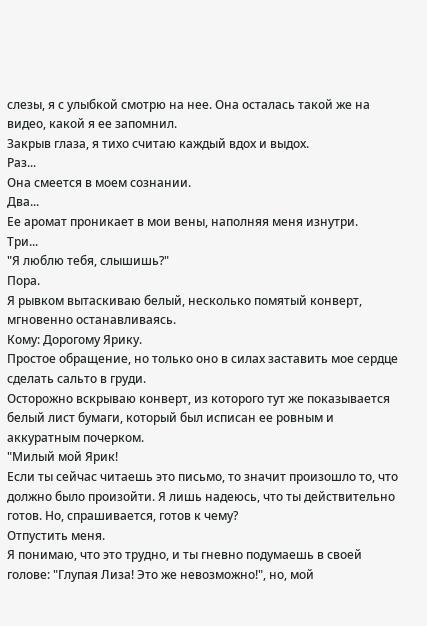слезы, я с улыбкой смотрю на нее. Она осталась такой же на видео, какой я ее запомнил.
Закрыв глаза, я тихо считаю каждый вдох и выдох.
Раз...
Она смеется в моем сознании.
Два...
Ее аромат проникает в мои вены, наполняя меня изнутри.
Три...
"Я люблю тебя, слышишь?"
Пора.
Я рывком вытаскиваю белый, несколько помятый конверт, мгновенно останавливаясь.
Кому: Дорогому Ярику.
Простое обращение, но только оно в силах заставить мое сердце сделать сальто в груди.
Осторожно вскрываю конверт, из которого тут же показывается белый лист бумаги, который был исписан ее ровным и аккуратным почерком.
"Милый мой Ярик!
Если ты сейчас читаешь это письмо, то значит произошло то, что должно было произойти. Я лишь надеюсь, что ты действительно готов. Но, спрашивается, готов к чему?
Отпустить меня.
Я понимаю, что это трудно, и ты гневно подумаешь в своей голове: "Глупая Лиза! Это же невозможно!", но, мой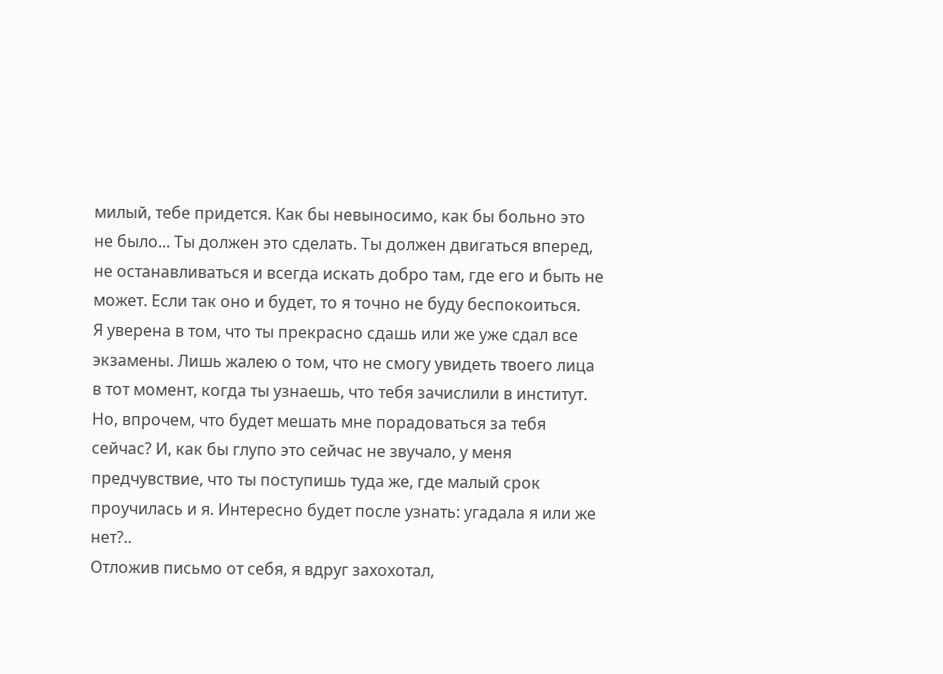милый, тебе придется. Как бы невыносимо, как бы больно это не было... Ты должен это сделать. Ты должен двигаться вперед, не останавливаться и всегда искать добро там, где его и быть не может. Если так оно и будет, то я точно не буду беспокоиться.
Я уверена в том, что ты прекрасно сдашь или же уже сдал все экзамены. Лишь жалею о том, что не смогу увидеть твоего лица в тот момент, когда ты узнаешь, что тебя зачислили в институт. Но, впрочем, что будет мешать мне порадоваться за тебя сейчас? И, как бы глупо это сейчас не звучало, у меня предчувствие, что ты поступишь туда же, где малый срок проучилась и я. Интересно будет после узнать: угадала я или же нет?..
Отложив письмо от себя, я вдруг захохотал,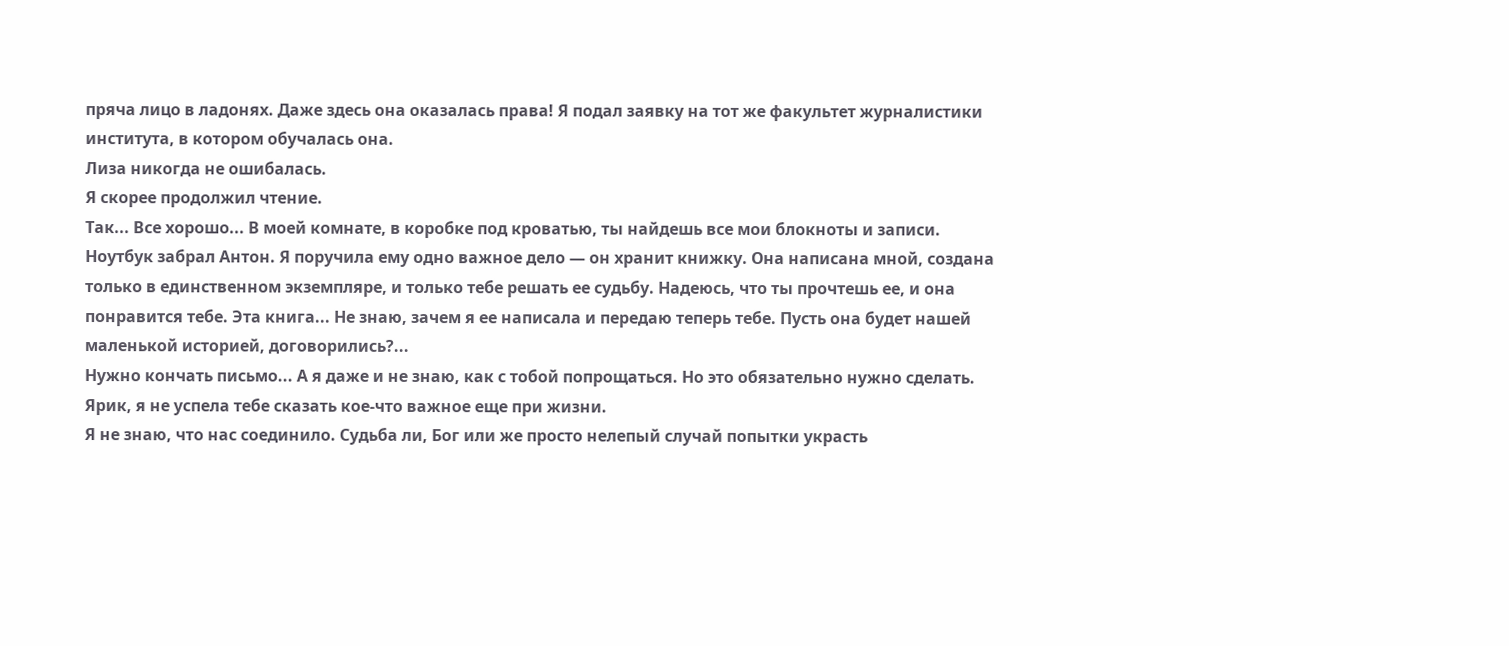пряча лицо в ладонях. Даже здесь она оказалась права! Я подал заявку на тот же факультет журналистики института, в котором обучалась она.
Лиза никогда не ошибалась.
Я скорее продолжил чтение.
Так... Все хорошо... В моей комнате, в коробке под кроватью, ты найдешь все мои блокноты и записи. Ноутбук забрал Антон. Я поручила ему одно важное дело — он хранит книжку. Она написана мной, создана только в единственном экземпляре, и только тебе решать ее судьбу. Надеюсь, что ты прочтешь ее, и она понравится тебе. Эта книга... Не знаю, зачем я ее написала и передаю теперь тебе. Пусть она будет нашей маленькой историей, договорились?...
Нужно кончать письмо... А я даже и не знаю, как с тобой попрощаться. Но это обязательно нужно сделать.
Ярик, я не успела тебе сказать кое-что важное еще при жизни.
Я не знаю, что нас соединило. Судьба ли, Бог или же просто нелепый случай попытки украсть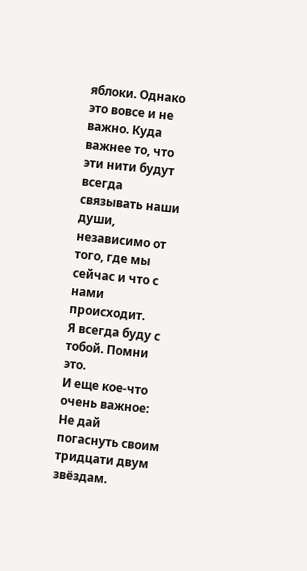яблоки. Однако это вовсе и не важно. Куда важнее то, что эти нити будут всегда связывать наши души, независимо от того, где мы сейчас и что с нами происходит.
Я всегда буду с тобой. Помни это.
И еще кое-что очень важное:
Не дай погаснуть своим тридцати двум звёздам.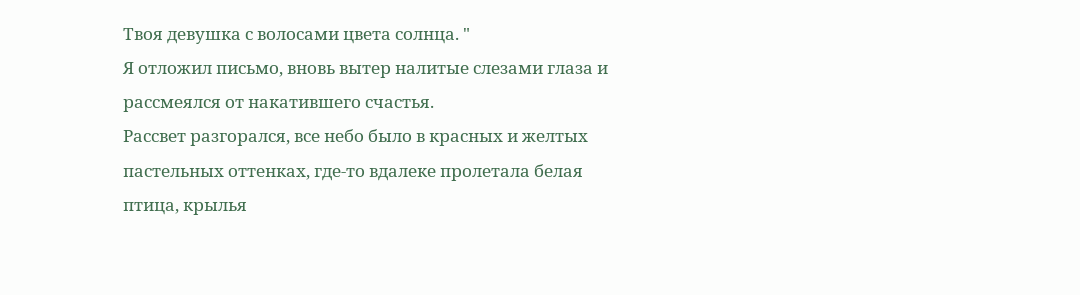Твоя девушка с волосами цвета солнца. "
Я отложил письмо, вновь вытер налитые слезами глаза и рассмеялся от накатившего счастья.
Рассвет разгорался, все небо было в красных и желтых пастельных оттенках, где-то вдалеке пролетала белая птица, крылья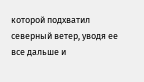которой подхватил северный ветер, уводя ее все дальше и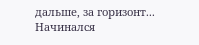дальше, за горизонт...
Начинался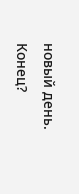новый день.
Конец?